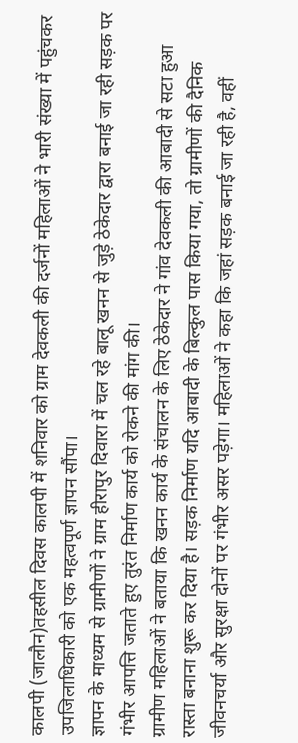कालपी (जालौन)तहसील दिवस कालपी में शनिवार को ग्राम देवकली की दर्जनों महिलाओं ने भारी संख्या में पहुंचकर उपजिलाधिकारी को एक महत्वपूर्ण ज्ञापन सौंपा।
ज्ञापन के माध्यम से ग्रामीणों ने ग्राम हीरापुर दिवारा में चल रहे बालू खनन से जुड़े ठेकेदार द्वारा बनाई जा रही सड़क पर गंभीर आपत्ति जताते हुए तुरंत निर्माण कार्य को रोकने की मांग की।
ग्रामीण महिलाओं ने बताया कि खनन कार्य के संचालन के लिए ठेकेदार ने गांव देवकली की आबादी से सटा हुआ रास्ता बनाना शुरू कर दिया है। सड़क निर्माण यदि आबादी के बिल्कुल पास किया गया, तो ग्रामीणों की दैनिक जीवनचर्या और सुरक्षा दोनों पर गंभीर असर पड़ेगा। महिलाओं ने कहा कि जहां सड़क बनाई जा रही है, वहीं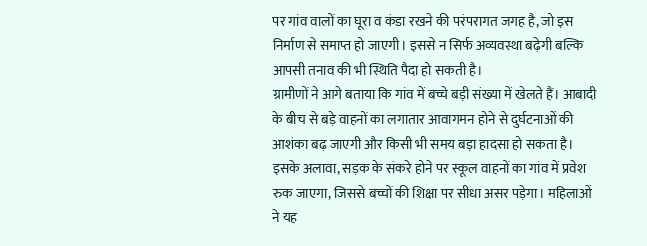पर गांव वालों का घूरा व कंडा रखने की परंपरागत जगह है, जो इस निर्माण से समाप्त हो जाएगी। इससे न सिर्फ अव्यवस्था बढ़ेगी बल्कि आपसी तनाव की भी स्थिति पैदा हो सकती है।
ग्रामीणों ने आगे बताया कि गांव में बच्चे बड़ी संख्या में खेलते हैं। आबादी के बीच से बड़े वाहनों का लगातार आवागमन होने से दुर्घटनाओं की आशंका बढ़ जाएगी और किसी भी समय बड़ा हादसा हो सकता है। इसके अलावा, सड़क के संकरे होने पर स्कूल वाहनों का गांव में प्रवेश रुक जाएगा, जिससे बच्चों की शिक्षा पर सीधा असर पड़ेगा। महिलाओं ने यह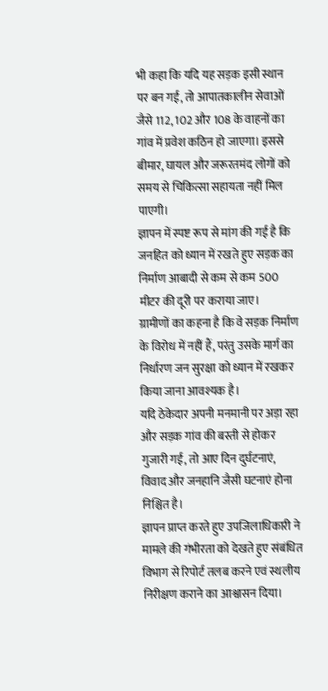भी कहा कि यदि यह सड़क इसी स्थान पर बन गई, तो आपातकालीन सेवाओं जैसे 112, 102 और 108 के वाहनों का गांव में प्रवेश कठिन हो जाएगा। इससे बीमार, घायल और जरूरतमंद लोगों को समय से चिकित्सा सहायता नहीं मिल पाएगी।
ज्ञापन में स्पष्ट रूप से मांग की गई है कि जनहित को ध्यान में रखते हुए सड़क का निर्माण आबादी से कम से कम 500 मीटर की दूरी पर कराया जाए।
ग्रामीणों का कहना है कि वे सड़क निर्माण के विरोध में नहीं हैं, परंतु उसके मार्ग का निर्धारण जन सुरक्षा को ध्यान में रखकर किया जाना आवश्यक है।
यदि ठेकेदार अपनी मनमानी पर अड़ा रहा और सड़क गांव की बस्ती से होकर गुजारी गई, तो आए दिन दुर्घटनाएं, विवाद और जनहानि जैसी घटनाएं होना निश्चित है।
ज्ञापन प्राप्त करते हुए उपजिलाधिकारी ने मामले की गंभीरता को देखते हुए संबंधित विभाग से रिपोर्ट तलब करने एवं स्थलीय निरीक्षण कराने का आश्वासन दिया।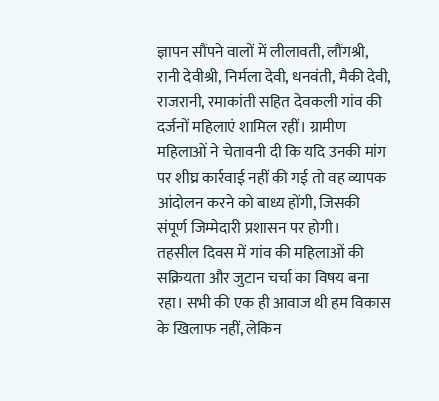ज्ञापन सौंपने वालों में लीलावती, लौंगश्री, रानी देवीश्री, निर्मला देवी, धनवंती, मैकी देवी, राजरानी, रमाकांती सहित देवकली गांव की दर्जनों महिलाएं शामिल रहीं। ग्रामीण महिलाओं ने चेतावनी दी कि यदि उनकी मांग पर शीघ्र कार्रवाई नहीं की गई तो वह व्यापक आंदोलन करने को बाध्य होंगी, जिसकी संपूर्ण जिम्मेदारी प्रशासन पर होगी।
तहसील दिवस में गांव की महिलाओं की सक्रियता और जुटान चर्चा का विषय बना रहा। सभी की एक ही आवाज थी हम विकास के खिलाफ नहीं, लेकिन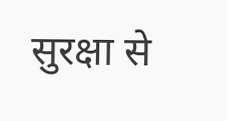सुरक्षा से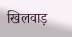खिलवाड़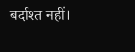बर्दाश्त नहीं।